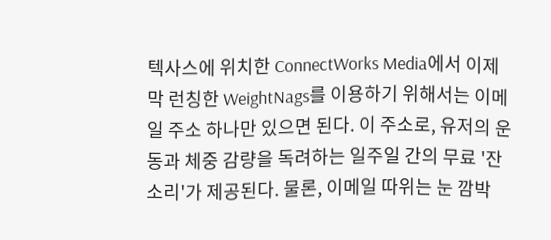텍사스에 위치한 ConnectWorks Media에서 이제 막 런칭한 WeightNags를 이용하기 위해서는 이메일 주소 하나만 있으면 된다. 이 주소로, 유저의 운동과 체중 감량을 독려하는 일주일 간의 무료 '잔소리'가 제공된다. 물론, 이메일 따위는 눈 깜박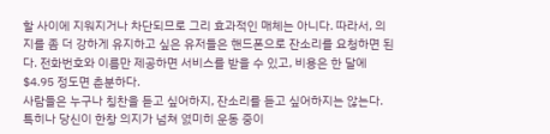할 사이에 지워지거나 차단되므로 그리 효과적인 매체는 아니다. 따라서, 의지를 좀 더 강하게 유지하고 싶은 유저들은 핸드폰으로 잔소리를 요청하면 된다. 전화번호와 이름만 제공하면 서비스를 받을 수 있고, 비용은 한 달에 $4.95 정도면 춘분하다.
사람들은 누구나 칭찬을 듣고 싶어하지, 잔소리를 듣고 싶어하지는 않는다. 특히나 당신이 한창 의지가 넘쳐 엸미히 운동 중이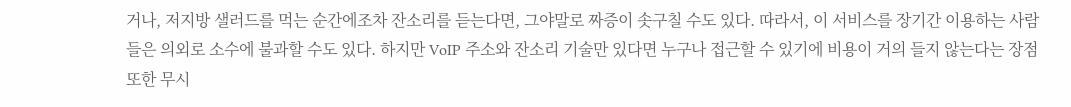거나, 저지방 샐러드를 먹는 순간에조차 잔소리를 듣는다면, 그야말로 짜증이 솟구칠 수도 있다. 따라서, 이 서비스를 장기간 이용하는 사람들은 의외로 소수에 불과할 수도 있다. 하지만 VoIP 주소와 잔소리 기술만 있다면 누구나 접근할 수 있기에 비용이 거의 들지 않는다는 장점 또한 무시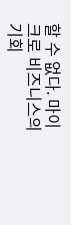할 수 없다. 마이크로 비즈니스의 기회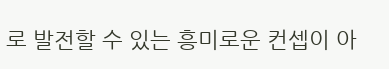로 발전할 수 있는 흥미로운 컨셉이 아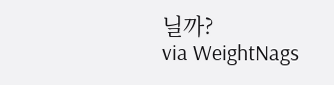닐까?
via WeightNags